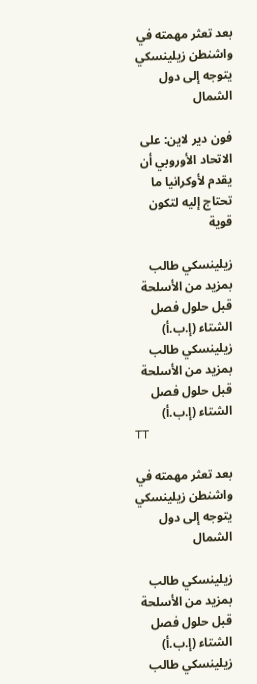بعد تعثر مهمته في واشنطن زيلينسكي يتوجه إلى دول الشمال

فون دير لاين: على الاتحاد الأوروبي أن يقدم لأوكرانيا ما تحتاج إليه لتكون قوية

زيلينسكي طالب بمزيد من الأسلحة قبل حلول فصل الشتاء (إ.ب.أ)
زيلينسكي طالب بمزيد من الأسلحة قبل حلول فصل الشتاء (إ.ب.أ)
TT

بعد تعثر مهمته في واشنطن زيلينسكي يتوجه إلى دول الشمال

زيلينسكي طالب بمزيد من الأسلحة قبل حلول فصل الشتاء (إ.ب.أ)
زيلينسكي طالب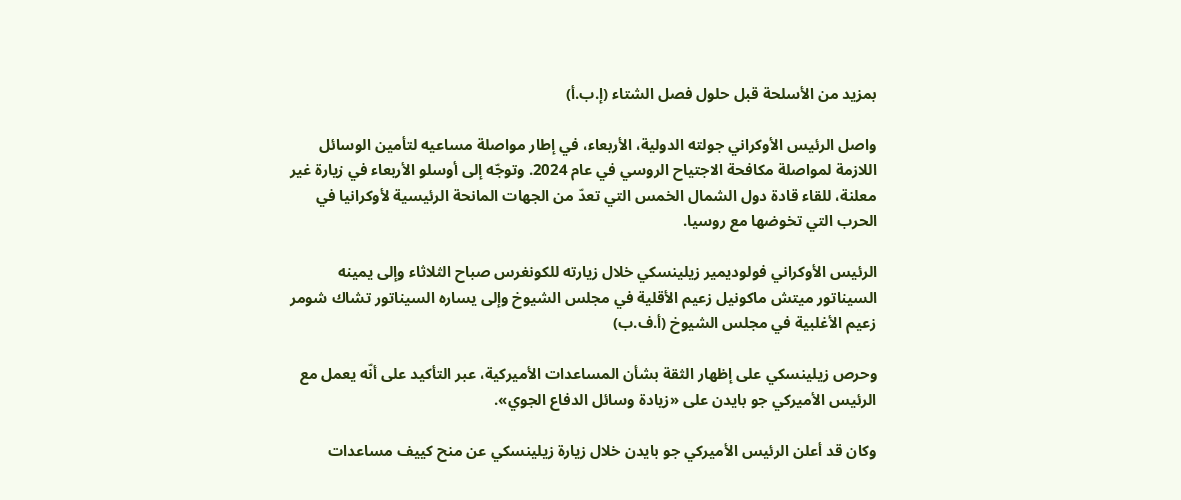بمزيد من الأسلحة قبل حلول فصل الشتاء (إ.ب.أ)

واصل الرئيس الأوكراني جولته الدولية، الأربعاء، في إطار مواصلة مساعيه لتأمين الوسائل اللازمة لمواصلة مكافحة الاجتياح الروسي في عام 2024. وتوجّه إلى أوسلو الأربعاء في زيارة غير معلنة، للقاء قادة دول الشمال الخمس التي تعدّ من الجهات المانحة الرئيسية لأوكرانيا في الحرب التي تخوضها مع روسيا.

الرئيس الأوكراني فولوديمير زيلينسكي خلال زيارته للكونغرس صباح الثلاثاء وإلى يمينه السيناتور ميتش ماكونيل زعيم الأقلية في مجلس الشيوخ وإلى يساره السيناتور تشاك شومر زعيم الأغلبية في مجلس الشيوخ (أ.ف.ب)

وحرص زيلينسكي على إظهار الثقة بشأن المساعدات الأميركية، عبر التأكيد على أنّه يعمل مع الرئيس الأميركي جو بايدن على «زيادة وسائل الدفاع الجوي».

وكان قد أعلن الرئيس الأميركي جو بايدن خلال زيارة زيلينسكي عن منح كييف مساعدات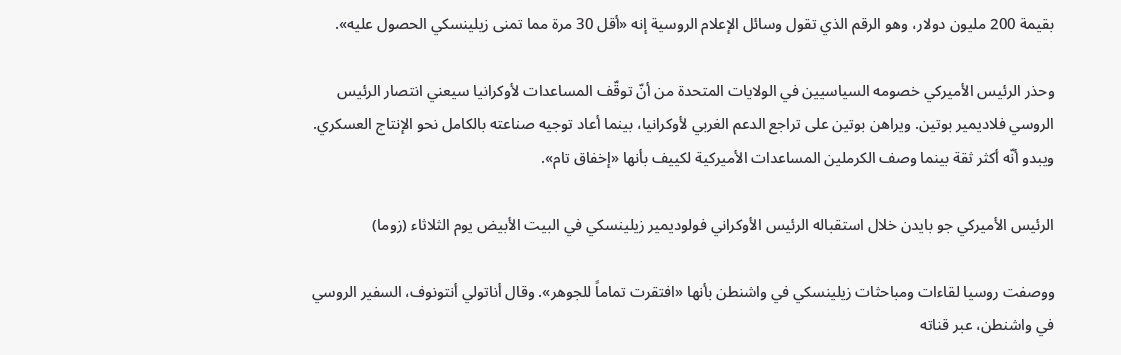بقيمة 200 مليون دولار، وهو الرقم الذي تقول وسائل الإعلام الروسية إنه «أقل 30 مرة مما تمنى زيلينسكي الحصول عليه».

وحذر الرئيس الأميركي خصومه السياسيين في الولايات المتحدة من أنّ توقّف المساعدات لأوكرانيا سيعني انتصار الرئيس الروسي فلاديمير بوتين. ويراهن بوتين على تراجع الدعم الغربي لأوكرانيا، بينما أعاد توجيه صناعته بالكامل نحو الإنتاج العسكري. ويبدو أنّه أكثر ثقة بينما وصف الكرملين المساعدات الأميركية لكييف بأنها «إخفاق تام».

الرئيس الأميركي جو بايدن خلال استقباله الرئيس الأوكراني فولوديمير زيلينسكي في البيت الأبيض يوم الثلاثاء (زوما)

ووصفت روسيا لقاءات ومباحثات زيلينسكي في واشنطن بأنها «افتقرت تماماً للجوهر». وقال أناتولي أنتونوف، السفير الروسي في واشنطن، عبر قناته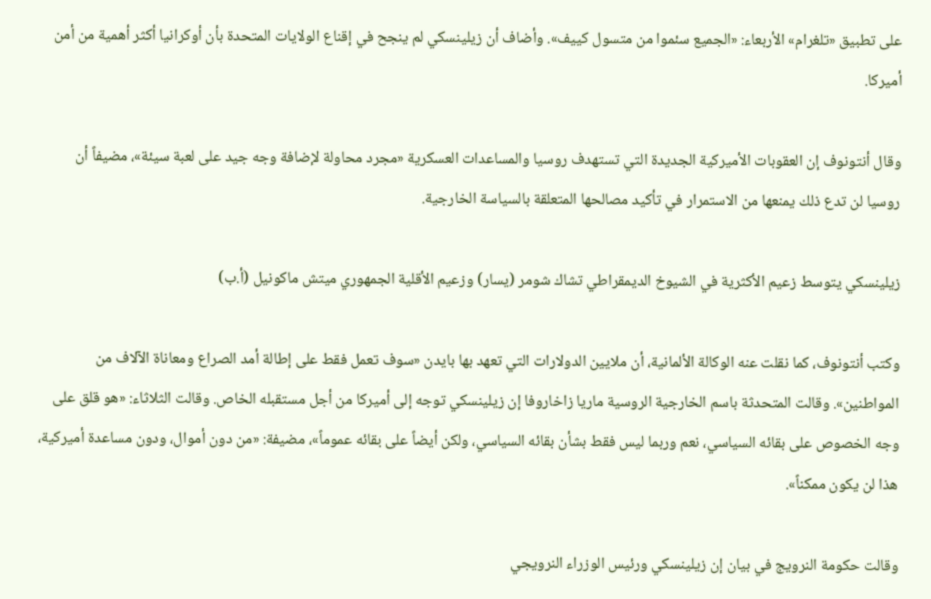على تطبيق «تلغرام» الأربعاء: «الجميع سئموا من متسول كييف». وأضاف أن زيلينسكي لم ينجح في إقناع الولايات المتحدة بأن أوكرانيا أكثر أهمية من أمن أميركا.

وقال أنتونوف إن العقوبات الأميركية الجديدة التي تستهدف روسيا والمساعدات العسكرية «مجرد محاولة لإضافة وجه جيد على لعبة سيئة»، مضيفاً أن روسيا لن تدع ذلك يمنعها من الاستمرار في تأكيد مصالحها المتعلقة بالسياسة الخارجية.

زيلينسكي يتوسط زعيم الأكثرية في الشيوخ الديمقراطي تشاك شومر (يسار) وزعيم الأقلية الجمهوري ميتش ماكونيل (أ.ب)

وكتب أنتونوف، كما نقلت عنه الوكالة الألمانية، أن ملايين الدولارات التي تعهد بها بايدن «سوف تعمل فقط على إطالة أمد الصراع ومعاناة الآلاف من المواطنين». وقالت المتحدثة باسم الخارجية الروسية ماريا زاخاروفا إن زيلينسكي توجه إلى أميركا من أجل مستقبله الخاص. وقالت الثلاثاء: «هو قلق على وجه الخصوص على بقائه السياسي، نعم وربما ليس فقط بشأن بقائه السياسي، ولكن أيضاً على بقائه عموماً»، مضيفة: «من دون أموال، ودون مساعدة أميركية، هذا لن يكون ممكناً».

وقالت حكومة النرويج في بيان إن زيلينسكي ورئيس الوزراء النرويجي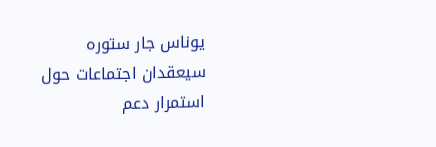يوناس جار ستوره سيعقدان اجتماعات حول استمرار دعم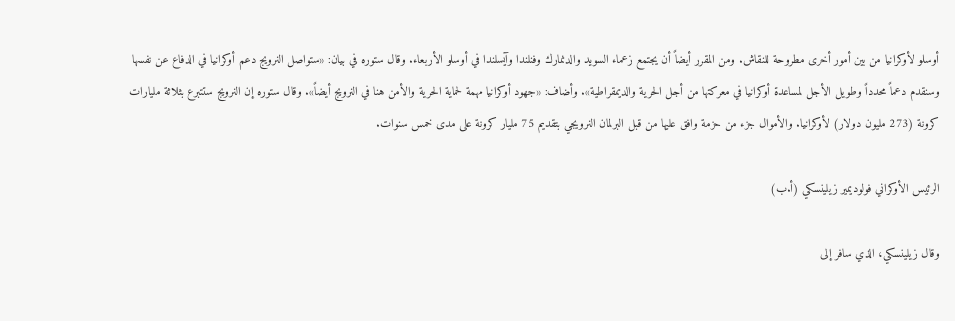أوسلو لأوكرانيا من بين أمور أخرى مطروحة للنقاش. ومن المقرر أيضاً أن يجتمع زعماء السويد والدنمارك وفنلندا وآيسلندا في أوسلو الأربعاء. وقال ستوره في بيان: «ستواصل النرويج دعم أوكرانيا في الدفاع عن نفسها وسنقدم دعماً محدداً وطويل الأجل لمساعدة أوكرانيا في معركتها من أجل الحرية والديمقراطية». وأضاف: «جهود أوكرانيا مهمة لحماية الحرية والأمن هنا في النرويج أيضاً». وقال ستوره إن النرويج ستتبرع بثلاثة مليارات كرونة (273 مليون دولار) لأوكرانيا. والأموال جزء من حزمة وافق عليها من قبل البرلمان النرويجي بتقديم 75 مليار كرونة على مدى خمس سنوات.

الرئيس الأوكراني فولوديمير زيلينسكي (أ.ب)

وقال زيلينسكي، الذي سافر إلى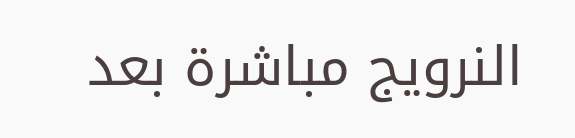النرويج مباشرة بعد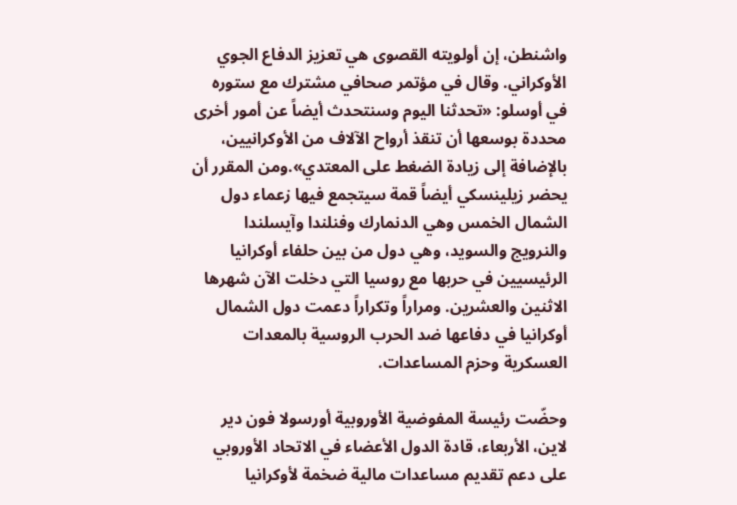واشنطن، إن أولويته القصوى هي تعزيز الدفاع الجوي الأوكراني. وقال في مؤتمر صحافي مشترك مع ستوره في أوسلو: «تحدثنا اليوم وسنتحدث أيضاً عن أمور أخرى محددة بوسعها أن تنقذ أرواح الآلاف من الأوكرانيين، بالإضافة إلى زيادة الضغط على المعتدي».ومن المقرر أن يحضر زيلينسكي أيضاً قمة سيتجمع فيها زعماء دول الشمال الخمس وهي الدنمارك وفنلندا وآيسلندا والنرويج والسويد، وهي دول من بين حلفاء أوكرانيا الرئيسيين في حربها مع روسيا التي دخلت الآن شهرها الاثنين والعشرين. ومراراً وتكراراً دعمت دول الشمال أوكرانيا في دفاعها ضد الحرب الروسية بالمعدات العسكرية وحزم المساعدات.

وحضّت رئيسة المفوضية الأوروبية أورسولا فون دير لاين، الأربعاء، قادة الدول الأعضاء في الاتحاد الأوروبي على دعم تقديم مساعدات مالية ضخمة لأوكرانيا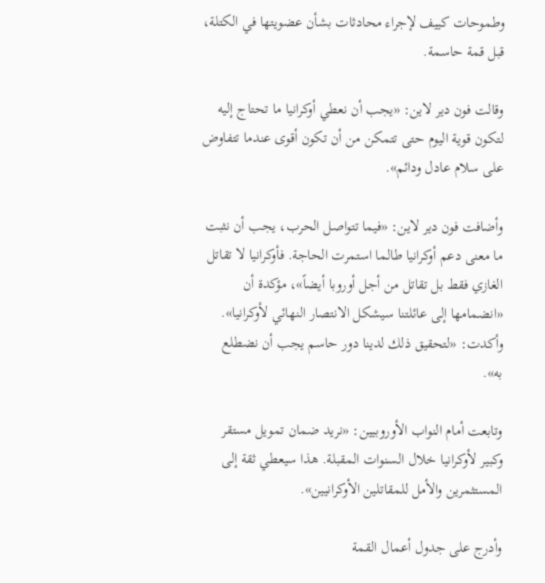وطموحات كييف لإجراء محادثات بشأن عضويتها في الكتلة، قبل قمة حاسمة.

وقالت فون دير لاين: «يجب أن نعطي أوكرانيا ما تحتاج إليه لتكون قوية اليوم حتى تتمكن من أن تكون أقوى عندما تتفاوض على سلام عادل ودائم».

وأضافت فون دير لاين: «فيما تتواصل الحرب، يجب أن نثبت ما معنى دعم أوكرانيا طالما استمرت الحاجة. فأوكرانيا لا تقاتل الغازي فقط بل تقاتل من أجل أوروبا أيضاً»، مؤكدة أن «انضمامها إلى عائلتنا سيشكل الانتصار النهائي لأوكرانيا». وأكدت: «لتحقيق ذلك لدينا دور حاسم يجب أن نضطلع به».

وتابعت أمام النواب الأوروبيين: «نريد ضمان تمويل مستقر وكبير لأوكرانيا خلال السنوات المقبلة. هذا سيعطي ثقة إلى المستثمرين والأمل للمقاتلين الأوكرانيين».

وأدرج على جدول أعمال القمة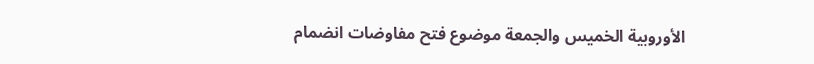الأوروبية الخميس والجمعة موضوع فتح مفاوضات انضمام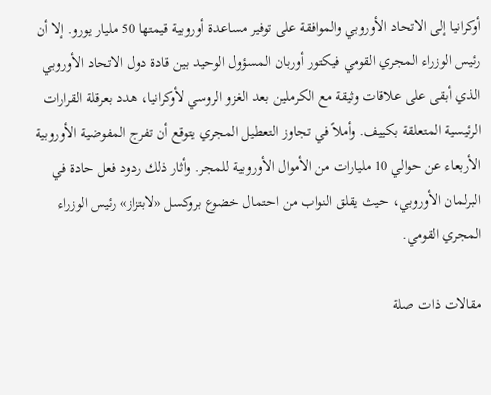أوكرانيا إلى الاتحاد الأوروبي والموافقة على توفير مساعدة أوروبية قيمتها 50 مليار يورو. إلا أن رئيس الوزراء المجري القومي فيكتور أوربان المسؤول الوحيد بين قادة دول الاتحاد الأوروبي الذي أبقى على علاقات وثيقة مع الكرملين بعد الغزو الروسي لأوكرانيا، هدد بعرقلة القرارات الرئيسية المتعلقة بكييف. وأملاً في تجاوز التعطيل المجري يتوقع أن تفرج المفوضية الأوروبية الأربعاء عن حوالي 10 مليارات من الأموال الأوروبية للمجر. وأثار ذلك ردود فعل حادة في البرلمان الأوروبي، حيث يقلق النواب من احتمال خضوع بروكسل «لابتزاز» رئيس الوزراء المجري القومي.

مقالات ذات صلة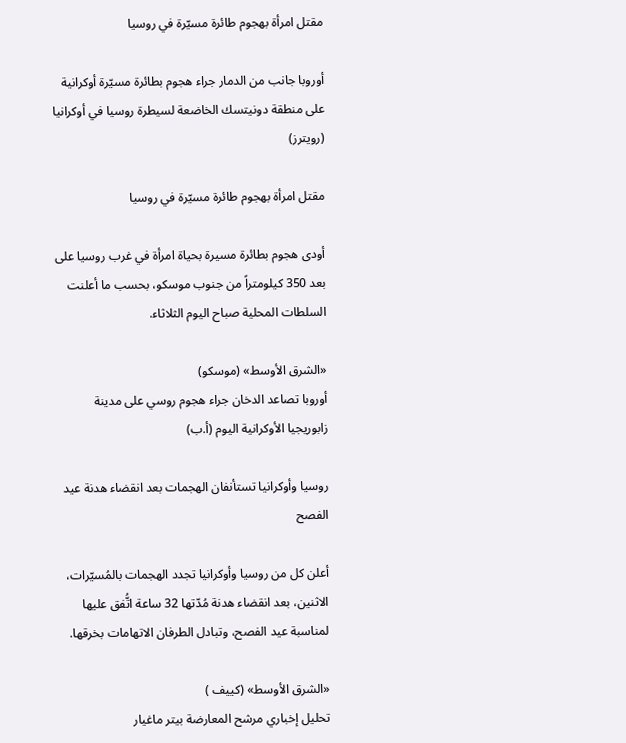مقتل امرأة بهجوم طائرة مسيّرة في روسيا

أوروبا جانب من الدمار جراء هجوم بطائرة مسيّرة أوكرانية على منطقة دونيتسك الخاضعة لسيطرة روسيا في أوكرانيا (رويترز)

مقتل امرأة بهجوم طائرة مسيّرة في روسيا

أودى هجوم بطائرة مسيرة بحياة امرأة في غرب روسيا على بعد 350 كيلومتراً من جنوب موسكو، بحسب ما أعلنت السلطات المحلية صباح اليوم الثلاثاء.

«الشرق الأوسط» (موسكو)
أوروبا تصاعد الدخان جراء هجوم روسي على مدينة زابوريجيا الأوكرانية اليوم (أ.ب)

روسيا وأوكرانيا تستأنفان الهجمات بعد انقضاء هدنة عيد الفصح

أعلن كل من روسيا وأوكرانيا تجدد الهجمات بالمُسيّرات، الاثنين، بعد انقضاء هدنة مُدّتها 32 ساعة اتُّفق عليها لمناسبة عيد الفصح، وتبادل الطرفان الاتهامات بخرقها.

«الشرق الأوسط» (كييف )
تحليل إخباري مرشح المعارضة بيتر ماغيار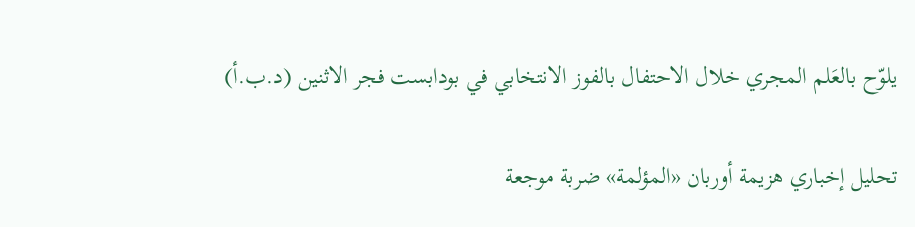يلوّح بالعَلم المجري خلال الاحتفال بالفوز الانتخابي في بودابست فجر الاثنين (د.ب.أ)

تحليل إخباري هزيمة أوربان «المؤلمة» ضربة موجعة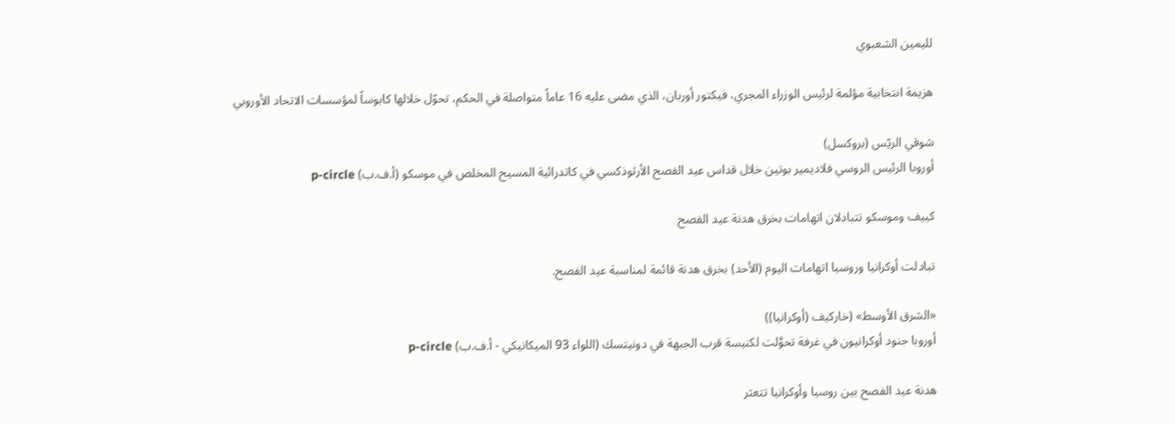لليمين الشعبوي

هزيمة انتخابية مؤلمة لرئيس الوزراء المجري، فيكتور أوربان، الذي مضى عليه 16 عاماً متواصلة في الحكم، تحوّل خلالها كابوساً لمؤسسات الاتحاد الأوروبي

شوقي الريّس (بروكسل)
أوروبا الرئيس الروسي فلاديمير بوتين خلال قداس عيد الفصح الأرثوذكسي في كاتدرائية المسيح المخلص في موسكو (أ.ف.ب) p-circle

كييف وموسكو تتبادلان اتهامات بخرق هدنة عيد الفصح

تبادلت أوكرانيا وروسيا اتهامات اليوم (الأحد) بخرق هدنة قائمة لمناسبة عيد الفصح.

«الشرق الأوسط» (خاركيف (أوكرانيا))
أوروبا جنود أوكرانيون في غرفة تحوَّلت لكنيسة قرب الجبهة في دونيتسك (اللواء 93 الميكانيكي - أ.ف.ب) p-circle

هدنة عيد الفصح بين روسيا وأوكرانيا تتعثر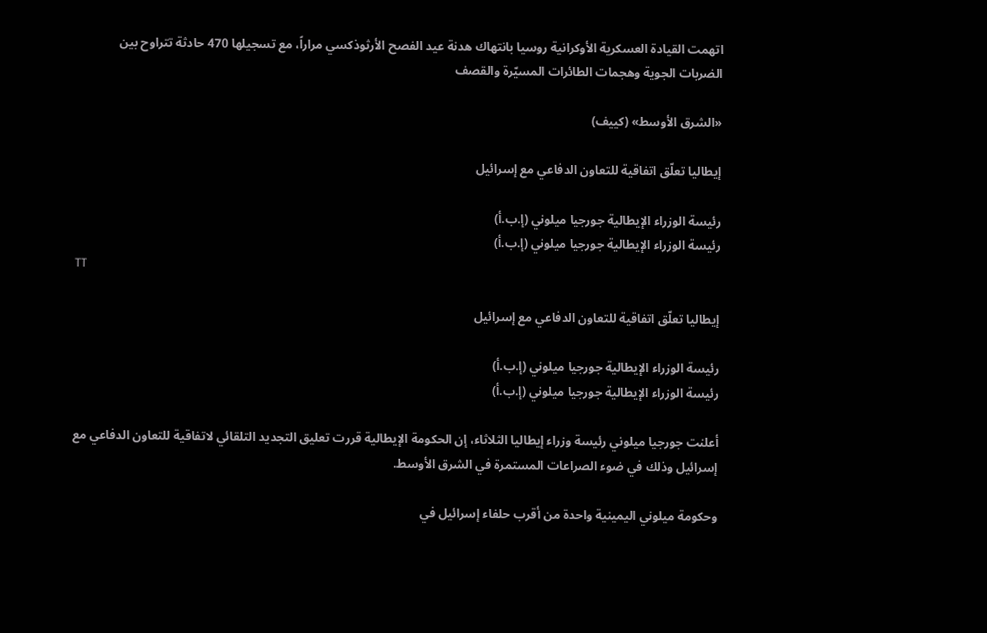اتهمت القيادة العسكرية الأوكرانية روسيا بانتهاك هدنة عيد الفصح الأرثوذكسي مراراً، مع تسجيلها 470 حادثة تتراوح بين الضربات الجوية وهجمات الطائرات المسيّرة والقصف

«الشرق الأوسط» (كييف)

إيطاليا تعلّق اتفاقية للتعاون الدفاعي مع إسرائيل

رئيسة الوزراء الإيطالية جورجيا ميلوني (إ.ب.أ)
رئيسة الوزراء الإيطالية جورجيا ميلوني (إ.ب.أ)
TT

إيطاليا تعلّق اتفاقية للتعاون الدفاعي مع إسرائيل

رئيسة الوزراء الإيطالية جورجيا ميلوني (إ.ب.أ)
رئيسة الوزراء الإيطالية جورجيا ميلوني (إ.ب.أ)

أعلنت جورجيا ميلوني رئيسة وزراء إيطاليا الثلاثاء، إن الحكومة الإيطالية قررت تعليق التجديد التلقائي لاتفاقية للتعاون الدفاعي مع إسرائيل وذلك في ضوء الصراعات المستمرة في الشرق الأوسط.

وحكومة ميلوني اليمينية واحدة من أقرب حلفاء ‌إسرائيل في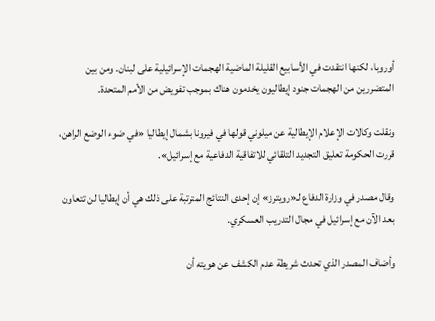أوروبا، ‌لكنها انتقدت في ‌الأسابيع القليلة الماضية الهجمات الإسرائيلية على لبنان. ومن بين المتضررين من الهجمات جنود إيطاليون يخدمون هناك بموجب تفويض من الأمم المتحدة.

ونقلت وكالات الإعلام الإيطالية عن ميلوني قولها في فيرونا بشمال إيطاليا «في ‌ضوء ‌الوضع الراهن، قررت الحكومة تعليق ‌التجديد التلقائي للاتفاقية الدفاعية مع ‌إسرائيل».

وقال مصدر في وزارة الدفاع لـ«رويترز» إن إحدى النتائج المترتبة على ذلك هي أن إيطاليا لن ‌تتعاون بعد الآن مع إسرائيل في مجال التدريب العسكري.

وأضاف المصدر الذي تحدث شريطة عدم الكشف عن هويته أن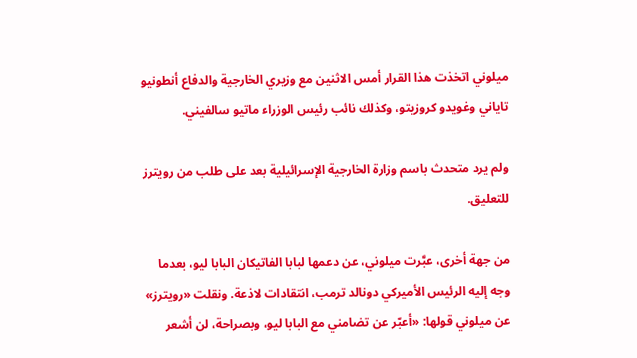ميلوني اتخذت هذا القرار أمس الاثنين مع وزيري الخارجية والدفاع أنطونيو تاياني وغويدو كروزيتو، وكذلك نائب رئيس الوزراء ماتيو سالفيني.

ولم يرد متحدث باسم وزارة الخارجية الإسرائيلية بعد على طلب من رويترز للتعليق.

من جهة أخرى، عبَّرت ميلوني، عن دعمها لبابا الفاتيكان البابا ليو، بعدما وجه إليه الرئيس الأميركي دونالد ترمب، انتقادات لاذعة. ونقلت «رويترز» عن ميلوني قولها: «أعبّر عن تضامني مع البابا ليو، وبصراحة، لن أشعر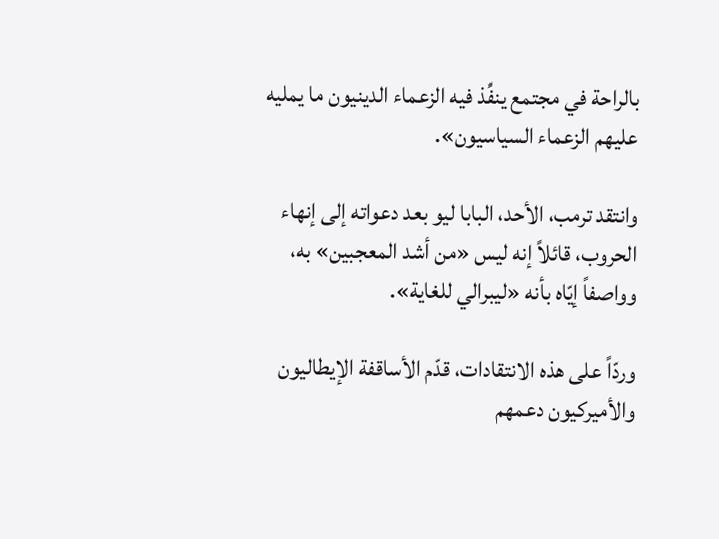بالراحة في مجتمع ينفِّذ فيه الزعماء الدينيون ما يمليه عليهم الزعماء السياسيون».

وانتقد ترمب، الأحد، البابا ليو بعد دعواته إلى إنهاء الحروب، قائلاً إنه ليس «من أشد المعجبين» به، وواصفاً إيّاه بأنه «ليبرالي للغاية».

وردّاً على هذه الانتقادات، قدّم الأساقفة الإيطاليون والأميركيون دعمهم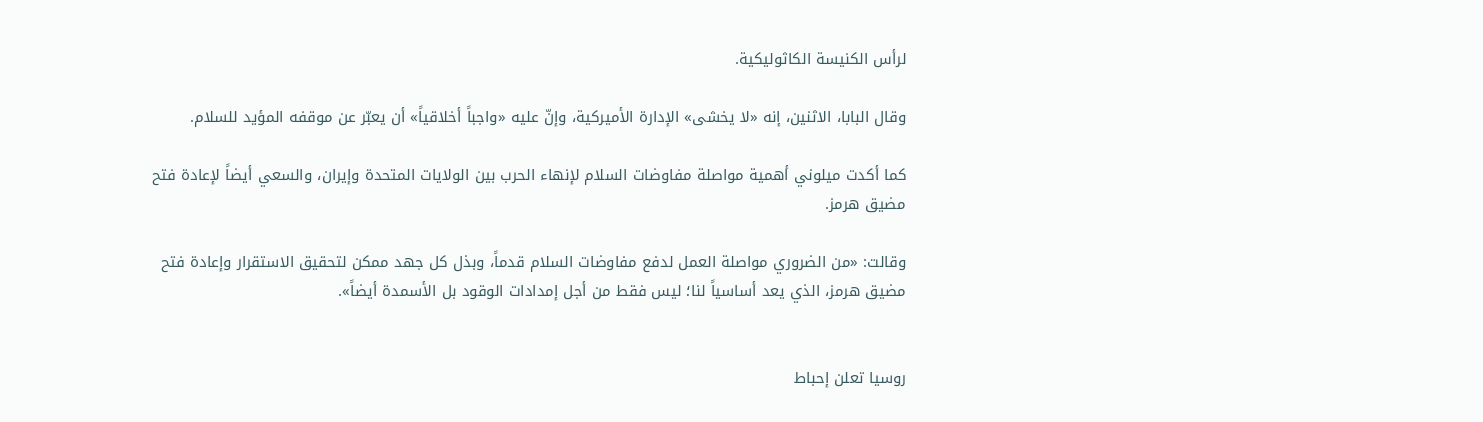لرأس الكنيسة الكاثوليكية.

وقال البابا، الاثنين، إنه «لا يخشى» الإدارة الأميركية، وإنّ عليه «واجباً أخلاقياً» أن يعبّر عن موقفه المؤيد للسلام.

كما أكدت ميلوني أهمية مواصلة مفاوضات السلام لإنهاء الحرب بين الولايات المتحدة وإيران، والسعي أيضاً لإعادة فتح مضيق هرمز.

وقالت: «من الضروري مواصلة العمل لدفع مفاوضات السلام قدماً، وبذل كل جهد ممكن لتحقيق الاستقرار وإعادة فتح مضيق هرمز، الذي يعد أساسياً لنا؛ ليس فقط من أجل إمدادات الوقود بل الأسمدة أيضاً».


روسيا تعلن إحباط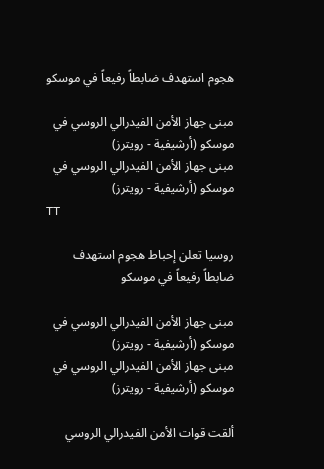هجوم استهدف ضابطاً رفيعاً في موسكو

مبنى جهاز الأمن الفيدرالي الروسي في موسكو (أرشيفية - رويترز)
مبنى جهاز الأمن الفيدرالي الروسي في موسكو (أرشيفية - رويترز)
TT

روسيا تعلن إحباط هجوم استهدف ضابطاً رفيعاً في موسكو

مبنى جهاز الأمن الفيدرالي الروسي في موسكو (أرشيفية - رويترز)
مبنى جهاز الأمن الفيدرالي الروسي في موسكو (أرشيفية - رويترز)

ألقت قوات الأمن الفيدرالي الروسي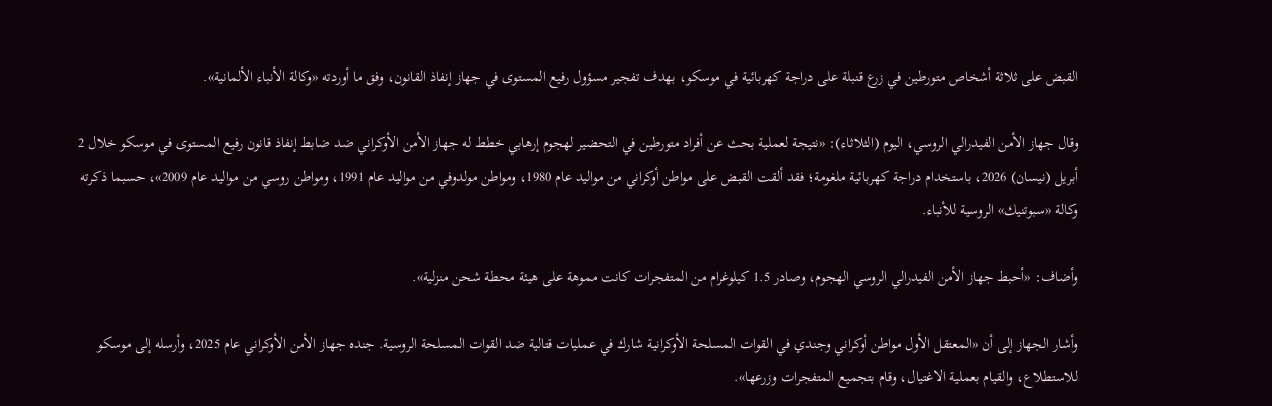القبض على ثلاثة أشخاص متورطين في زرع قنبلة على دراجة كهربائية في موسكو، بهدف تفجير مسؤول رفيع المستوى في جهاز إنفاذ القانون، وفق ما أوردته «وكالة الأنباء الألمانية».

وقال جهاز الأمن الفيدرالي الروسي، اليوم (الثلاثاء): «نتيجة لعملية بحث عن أفراد متورطين في التحضير لهجوم إرهابي خطط له جهاز الأمن الأوكراني ضد ضابط إنفاذ قانون رفيع المستوى في موسكو خلال 2 أبريل (نيسان) 2026، باستخدام دراجة كهربائية ملغومة؛ فقد ألقت القبض على مواطن أوكراني من مواليد عام 1980، ومواطن مولدوفي من مواليد عام 1991، ومواطن روسي من مواليد عام 2009»، حسبما ذكرته وكالة «سبوتنيك» الروسية للأنباء.

وأضاف: «أحبط جهاز الأمن الفيدرالي الروسي الهجوم، وصادر 1.5 كيلوغرام من المتفجرات كانت مموهة على هيئة محطة شحن منزلية».

وأشار الجهاز إلى أن «المعتقل الأول مواطن أوكراني وجندي في القوات المسلحة الأوكرانية شارك في عمليات قتالية ضد القوات المسلحة الروسية. جنده جهاز الأمن الأوكراني عام 2025، وأرسله إلى موسكو للاستطلاع، والقيام بعملية الاغتيال، وقام بتجميع المتفجرات وزرعها».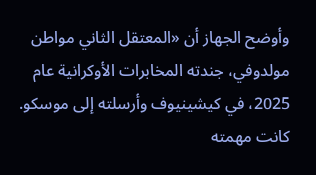وأوضح الجهاز أن «المعتقل الثاني مواطن مولدوفي، جندته المخابرات الأوكرانية عام 2025، في كيشينيوف وأرسلته إلى موسكو. كانت مهمته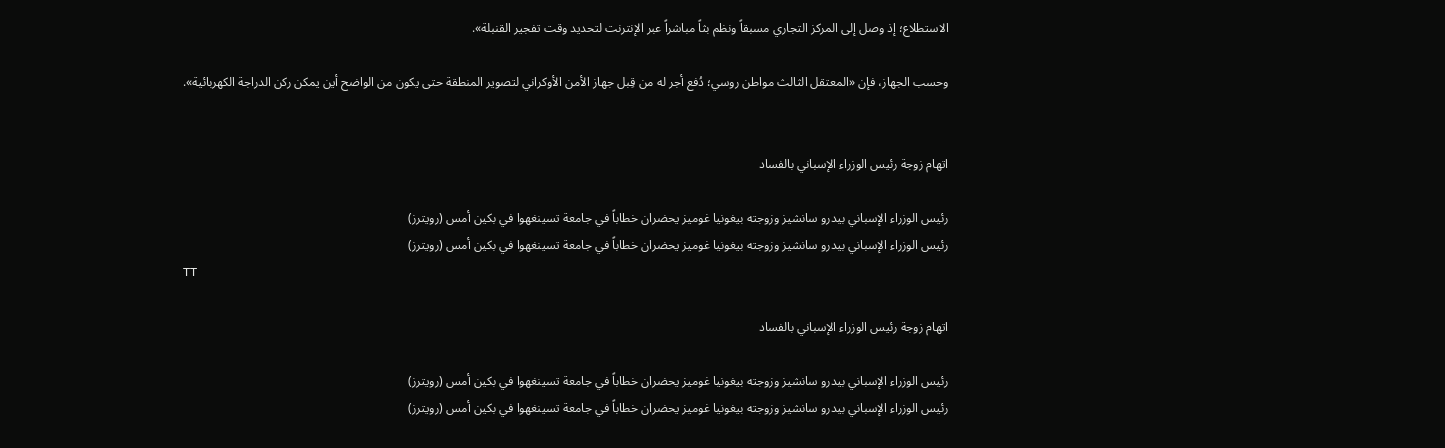الاستطلاع؛ إذ وصل إلى المركز التجاري مسبقاً ونظم بثاً مباشراً عبر الإنترنت لتحديد وقت تفجير القنبلة».

وحسب الجهاز، فإن «المعتقل الثالث مواطن روسي؛ دُفع أجر له من قِبل جهاز الأمن الأوكراني لتصوير المنطقة حتى يكون من الواضح أين يمكن ركن الدراجة الكهربائية».


اتهام زوجة رئيس الوزراء الإسباني بالفساد

رئيس الوزراء الإسباني بيدرو سانشيز وزوجته بيغونيا غوميز يحضران خطاباً في جامعة تسينغهوا في بكين أمس (رويترز)
رئيس الوزراء الإسباني بيدرو سانشيز وزوجته بيغونيا غوميز يحضران خطاباً في جامعة تسينغهوا في بكين أمس (رويترز)
TT

اتهام زوجة رئيس الوزراء الإسباني بالفساد

رئيس الوزراء الإسباني بيدرو سانشيز وزوجته بيغونيا غوميز يحضران خطاباً في جامعة تسينغهوا في بكين أمس (رويترز)
رئيس الوزراء الإسباني بيدرو سانشيز وزوجته بيغونيا غوميز يحضران خطاباً في جامعة تسينغهوا في بكين أمس (رويترز)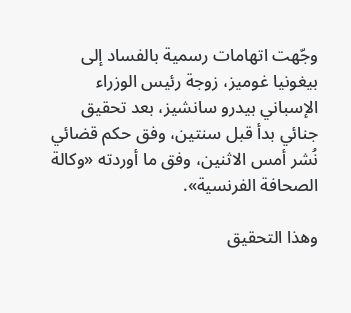وجّهت اتهامات رسمية بالفساد إلى بيغونيا غوميز، زوجة رئيس الوزراء الإسباني بيدرو سانشيز، بعد تحقيق جنائي بدأ قبل سنتين، وفق حكم قضائي نُشر أمس الاثنين، وفق ما أوردته «وكالة الصحافة الفرنسية».

وهذا التحقيق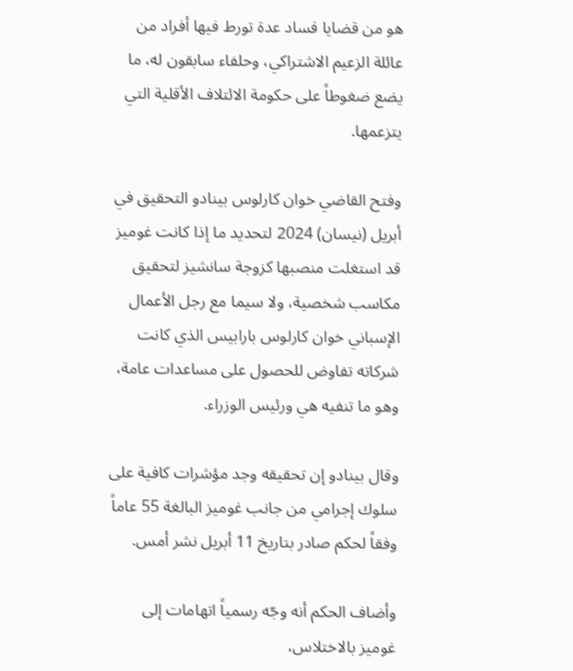هو من قضايا فساد عدة تورط فيها أفراد من عائلة الزعيم الاشتراكي، وحلفاء سابقون له، ما يضع ضغوطاً على حكومة الائتلاف الأقلية التي يتزعمها.

وفتح القاضي خوان كارلوس بينادو التحقيق في أبريل (نيسان) 2024 لتحديد ما إذا كانت غوميز قد استغلت منصبها كزوجة سانشيز لتحقيق مكاسب شخصية، ولا سيما مع رجل الأعمال الإسباني خوان كارلوس بارابيس الذي كانت شركاته تفاوض للحصول على مساعدات عامة، وهو ما تنفيه هي ورئيس الوزراء.

وقال بينادو إن تحقيقه وجد مؤشرات كافية على سلوك إجرامي من جانب غوميز البالغة 55 عاماً وفقاً لحكم صادر بتاريخ 11 أبريل نشر أمس.

وأضاف الحكم أنه وجّه رسمياً اتهامات إلى غوميز بالاختلاس،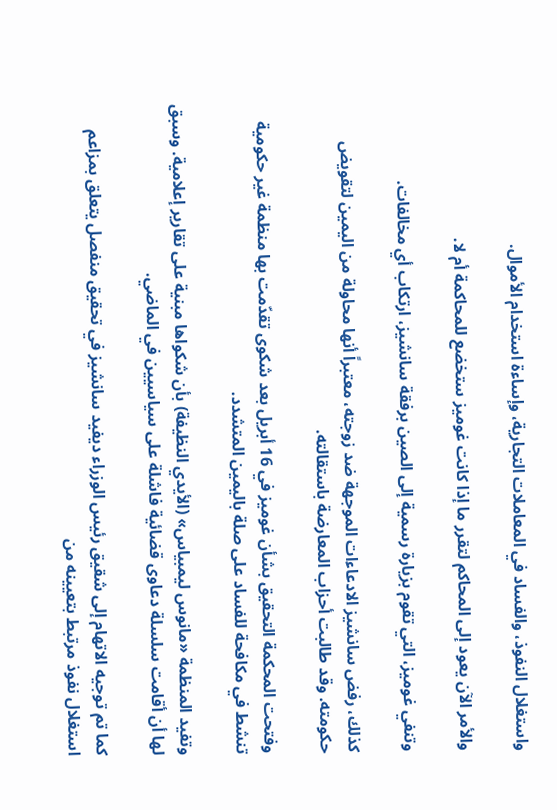واستغلال النفوذ، والفساد في المعاملات التجارية، وإساءة استخدام الأموال.

والأمر الآن يعود إلى المحاكم لتقرر ما إذا كانت غوميز ستخضع للمحاكمة أم لا.

وتنفي غوميز، التي تقوم بزيارة رسمية إلى الصين برفقة سانشيز، ارتكاب أي مخالفات.

كذلك، رفض سانشيز الادعاءات الموجهة ضد زوجته، معتبراً أنها محاولة من اليمين لتقويض حكومته. وقد طالبت أحزاب المعارضة باستقالته.

وفتحت المحكمة التحقيق بشأن غوميز في 16 أبريل بعد شكوى تقدّمت بها منظمة غير حكومية تنشط في مكافحة للفساد على صلة باليمين المتشدد.

وتفيد المنظمة «مانوس ليمبياس» (الأيدي النظيفة) بأن شكواها مبنية على تقارير إعلامية. وسبق لها أن أقامت سلسلة دعاوى قضائية فاشلة على سياسيين في الماضي.

كما تم توجيه الاتهام إلى شقيق رئيس الوزراء ديفيد سانشيز في تحقيق منفصل يتعلق بمزاعم استغلال نفوذ مرتبط بتعيينه من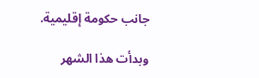جانب حكومة إقليمية.

وبدأت هذا الشهر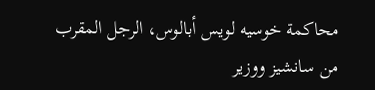محاكمة خوسيه لويس أبالوس، الرجل المقرب من سانشيز ووزير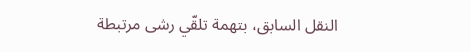النقل السابق، بتهمة تلقّي رشى مرتبطة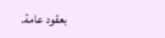بعقود عامة.